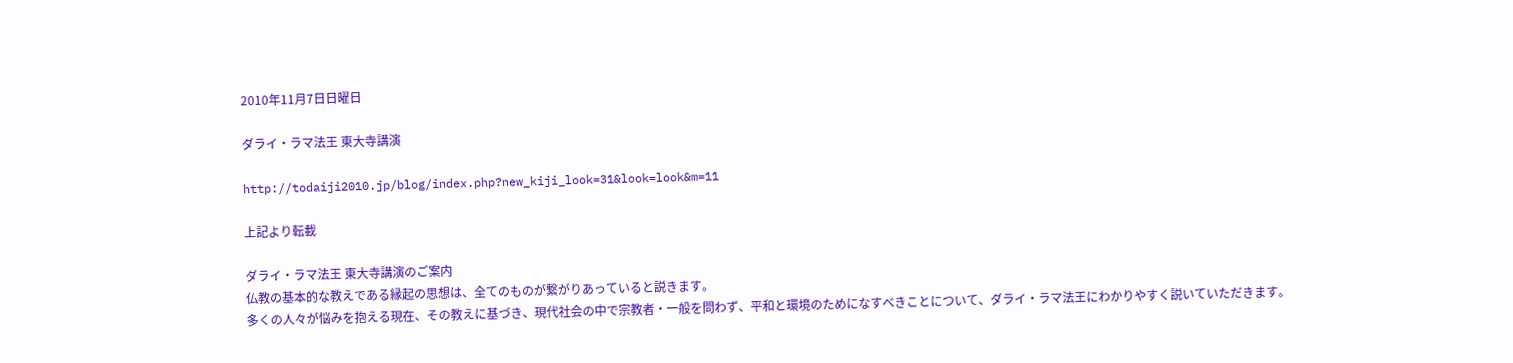2010年11月7日日曜日

ダライ・ラマ法王 東大寺講演

http://todaiji2010.jp/blog/index.php?new_kiji_look=31&look=look&m=11

上記より転載

ダライ・ラマ法王 東大寺講演のご案内
仏教の基本的な教えである縁起の思想は、全てのものが繋がりあっていると説きます。
多くの人々が悩みを抱える現在、その教えに基づき、現代社会の中で宗教者・一般を問わず、平和と環境のためになすべきことについて、ダライ・ラマ法王にわかりやすく説いていただきます。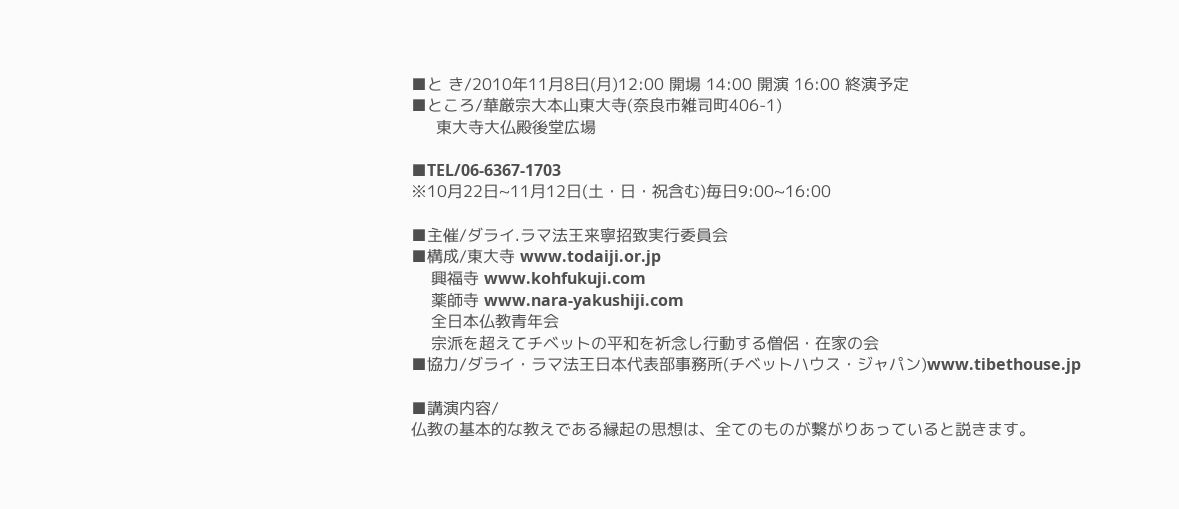■と き/2010年11月8日(月)12:00 開場 14:00 開演 16:00 終演予定
■ところ/華厳宗大本山東大寺(奈良市雑司町406-1)
     東大寺大仏殿後堂広場

■TEL/06-6367-1703
※10月22日~11月12日(土・日・祝含む)毎日9:00~16:00

■主催/ダライ.ラマ法王来寧招致実行委員会
■構成/東大寺 www.todaiji.or.jp
    興福寺 www.kohfukuji.com
    薬師寺 www.nara-yakushiji.com
    全日本仏教青年会
    宗派を超えてチベットの平和を祈念し行動する僧侶・在家の会
■協力/ダライ・ラマ法王日本代表部事務所(チベットハウス・ジャパン)www.tibethouse.jp

■講演内容/
仏教の基本的な教えである縁起の思想は、全てのものが繋がりあっていると説きます。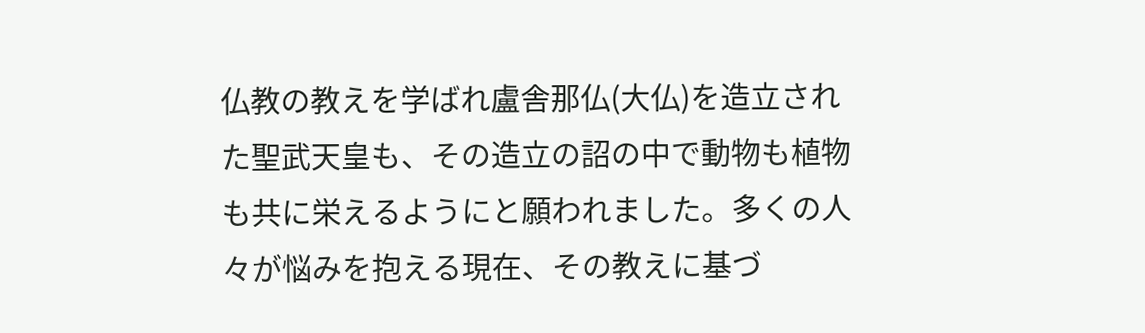仏教の教えを学ばれ盧舎那仏(大仏)を造立された聖武天皇も、その造立の詔の中で動物も植物も共に栄えるようにと願われました。多くの人々が悩みを抱える現在、その教えに基づ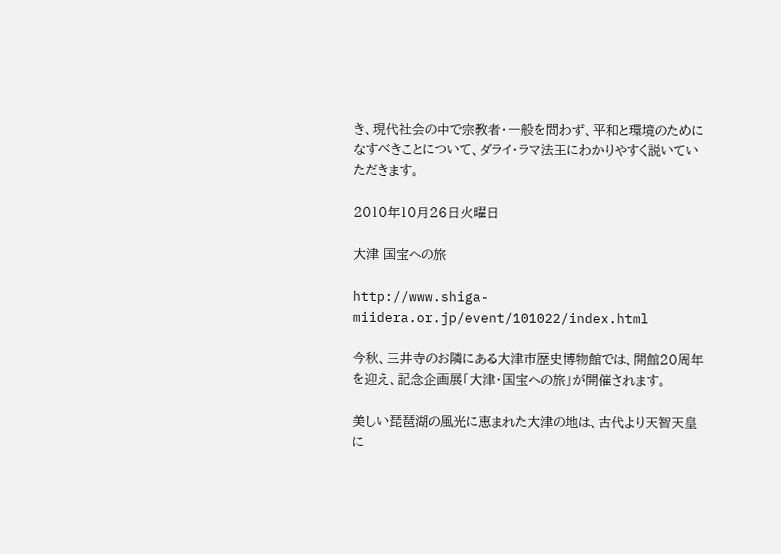き、現代社会の中で宗教者・一般を問わず、平和と環境のためになすべきことについて、ダライ・ラマ法王にわかりやすく説いていただきます。

2010年10月26日火曜日

大津 国宝への旅

http://www.shiga-miidera.or.jp/event/101022/index.html

今秋、三井寺のお隣にある大津市歴史博物館では、開館20周年を迎え、記念企画展「大津・国宝への旅」が開催されます。

美しい琵琶湖の風光に恵まれた大津の地は、古代より天智天皇に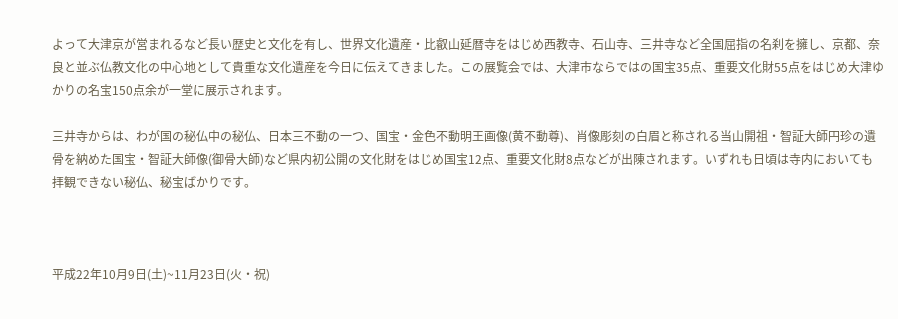よって大津京が営まれるなど長い歴史と文化を有し、世界文化遺産・比叡山延暦寺をはじめ西教寺、石山寺、三井寺など全国屈指の名刹を擁し、京都、奈良と並ぶ仏教文化の中心地として貴重な文化遺産を今日に伝えてきました。この展覧会では、大津市ならではの国宝35点、重要文化財55点をはじめ大津ゆかりの名宝150点余が一堂に展示されます。

三井寺からは、わが国の秘仏中の秘仏、日本三不動の一つ、国宝・金色不動明王画像(黄不動尊)、肖像彫刻の白眉と称される当山開祖・智証大師円珍の遺骨を納めた国宝・智証大師像(御骨大師)など県内初公開の文化財をはじめ国宝12点、重要文化財8点などが出陳されます。いずれも日頃は寺内においても拝観できない秘仏、秘宝ばかりです。



平成22年10月9日(土)~11月23日(火・祝)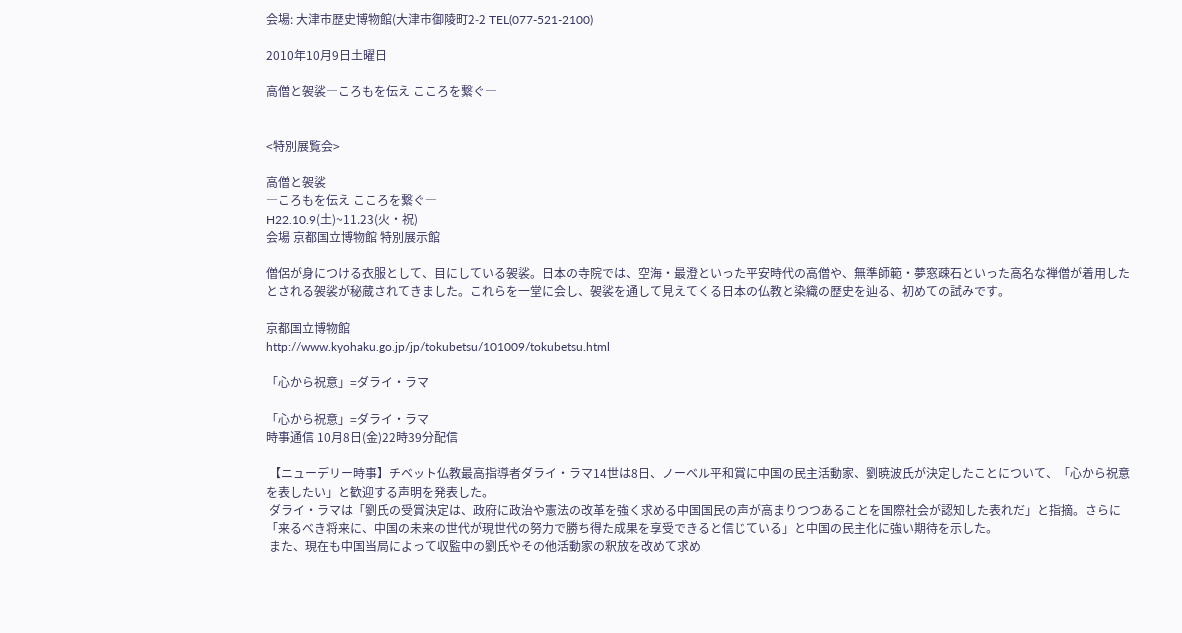会場: 大津市歴史博物館(大津市御陵町2-2 TEL(077-521-2100)

2010年10月9日土曜日

高僧と袈裟―ころもを伝え こころを繋ぐ―


<特別展覧会>

高僧と袈裟
―ころもを伝え こころを繋ぐ―
H22.10.9(土)~11.23(火・祝)
会場 京都国立博物館 特別展示館

僧侶が身につける衣服として、目にしている袈裟。日本の寺院では、空海・最澄といった平安時代の高僧や、無準師範・夢窓疎石といった高名な禅僧が着用したとされる袈裟が秘蔵されてきました。これらを一堂に会し、袈裟を通して見えてくる日本の仏教と染織の歴史を辿る、初めての試みです。

京都国立博物館
http://www.kyohaku.go.jp/jp/tokubetsu/101009/tokubetsu.html

「心から祝意」=ダライ・ラマ

「心から祝意」=ダライ・ラマ
時事通信 10月8日(金)22時39分配信

 【ニューデリー時事】チベット仏教最高指導者ダライ・ラマ14世は8日、ノーベル平和賞に中国の民主活動家、劉暁波氏が決定したことについて、「心から祝意を表したい」と歓迎する声明を発表した。
 ダライ・ラマは「劉氏の受賞決定は、政府に政治や憲法の改革を強く求める中国国民の声が高まりつつあることを国際社会が認知した表れだ」と指摘。さらに「来るべき将来に、中国の未来の世代が現世代の努力で勝ち得た成果を享受できると信じている」と中国の民主化に強い期待を示した。
 また、現在も中国当局によって収監中の劉氏やその他活動家の釈放を改めて求め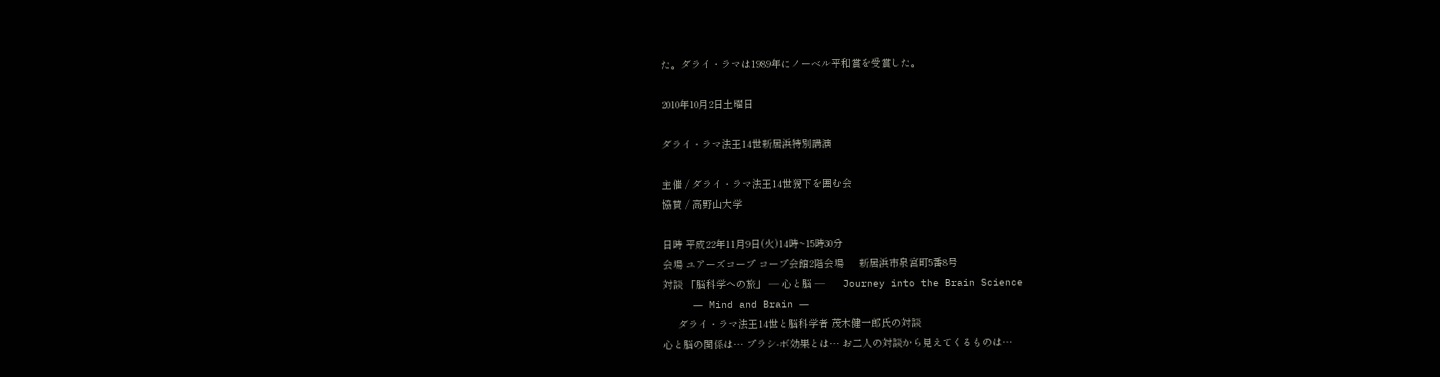た。ダライ・ラマは1989年にノーベル平和賞を受賞した。

2010年10月2日土曜日

ダライ・ラマ法王14世新居浜特別講演

主催 / ダライ・ラマ法王14世猊下を囲む会
協賛 / 高野山大学

日時 平成22年11月9日(火)14時~15時30分
会場 ユアーズコープ コープ会館2階会場     新居浜市泉宮町5番8号
対談 「脳科学への旅」 ― 心と脳 ―      Journey into the Brain Science
     ― Mind and Brain ―
     ダライ・ラマ法王14世と脳科学者 茂木健一郎氏の対談
心と脳の関係は… プラシ-ボ効果とは… お二人の対談から見えてくるものは…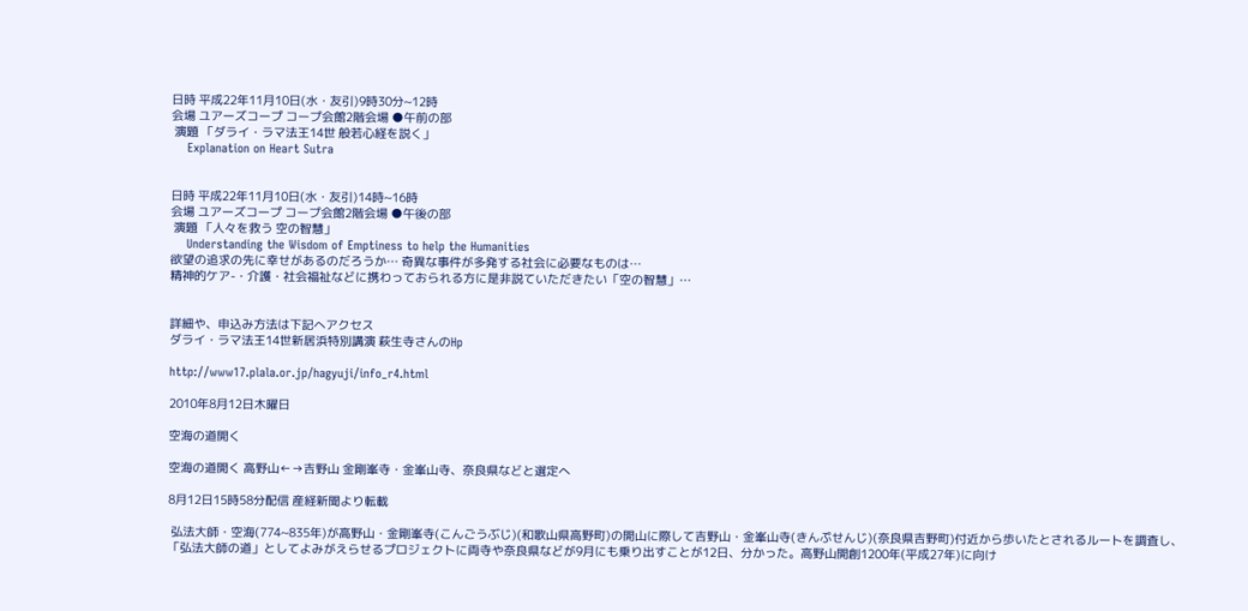日時 平成22年11月10日(水・友引)9時30分~12時
会場 ユアーズコープ コープ会館2階会場 ●午前の部
 演題 「ダライ・ラマ法王14世 般若心経を説く」
    Explanation on Heart Sutra


日時 平成22年11月10日(水・友引)14時~16時
会場 ユアーズコープ コープ会館2階会場 ●午後の部
 演題 「人々を救う 空の智慧」
    Understanding the Wisdom of Emptiness to help the Humanities
欲望の追求の先に幸せがあるのだろうか… 奇異な事件が多発する社会に必要なものは…
精神的ケア-・介護・社会福祉などに携わっておられる方に是非説ていただきたい「空の智慧」…


詳細や、申込み方法は下記へアクセス
ダライ・ラマ法王14世新居浜特別講演 萩生寺さんのHp

http://www17.plala.or.jp/hagyuji/info_r4.html

2010年8月12日木曜日

空海の道開く

空海の道開く 高野山←→吉野山 金剛峯寺・金峯山寺、奈良県などと選定へ

8月12日15時58分配信 産経新聞より転載

 弘法大師・空海(774~835年)が高野山・金剛峯寺(こんごうぶじ)(和歌山県高野町)の開山に際して吉野山・金峯山寺(きんぷせんじ)(奈良県吉野町)付近から歩いたとされるルートを調査し、「弘法大師の道」としてよみがえらせるプロジェクトに両寺や奈良県などが9月にも乗り出すことが12日、分かった。高野山開創1200年(平成27年)に向け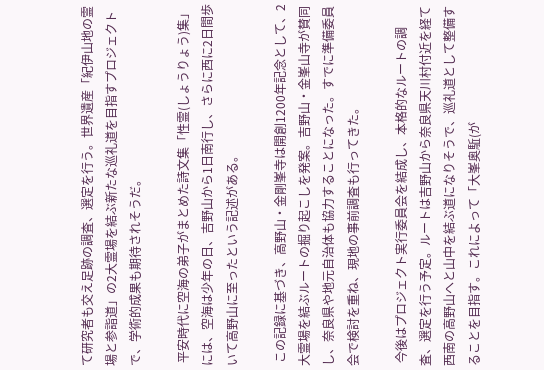て研究者も交え足跡の調査、選定を行う。世界遺産「紀伊山地の霊場と参詣道」の2大霊場を結ぶ新たな巡礼道を目指すプロジェクトで、学術的成果も期待されそうだ。

 平安時代に空海の弟子がまとめた詩文集「性霊(しょうりょう)集」には、空海は少年の日、吉野山から1日南行し、さらに西に2日間歩いて高野山に至ったという記述がある。

 この記録に基づき、高野山・金剛峯寺は開創1200年記念として、2大霊場を結ぶルートの掘り起こしを発案。吉野山・金峯山寺が賛同し、奈良県や地元自治体も協力することになった。すでに準備委員会で検討を重ね、現地の事前調査も行ってきた。

 今後はプロジェクト実行委員会を結成し、本格的なルートの調査、選定を行う予定。ルートは吉野山から奈良県天川村付近を経て西南の高野山へと山中を結ぶ道になりそうで、巡礼道として整備することを目指す。これによって「大峯奥駈(が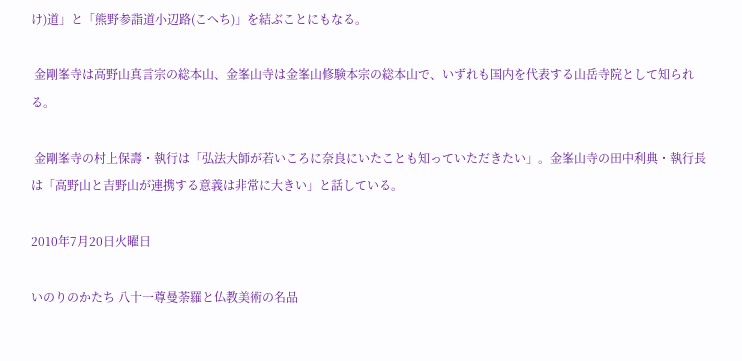け)道」と「熊野参詣道小辺路(こへち)」を結ぶことにもなる。

 金剛峯寺は高野山真言宗の総本山、金峯山寺は金峯山修験本宗の総本山で、いずれも国内を代表する山岳寺院として知られる。

 金剛峯寺の村上保壽・執行は「弘法大師が若いころに奈良にいたことも知っていただきたい」。金峯山寺の田中利典・執行長は「高野山と吉野山が連携する意義は非常に大きい」と話している。

2010年7月20日火曜日

いのりのかたち 八十一尊曼荼羅と仏教美術の名品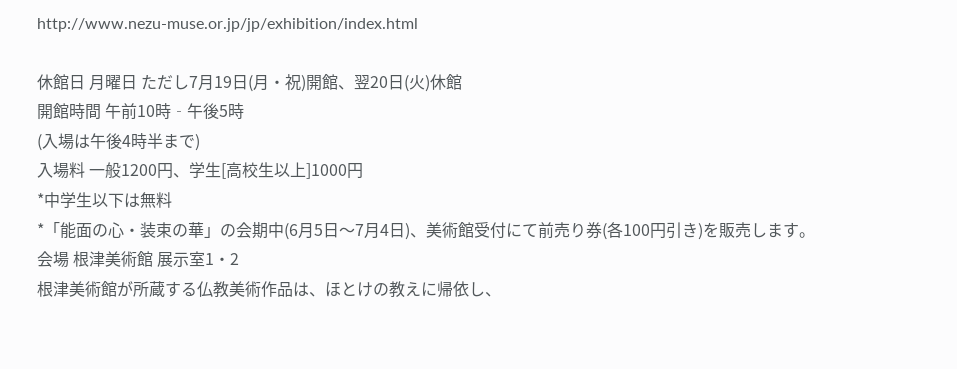http://www.nezu-muse.or.jp/jp/exhibition/index.html

休館日 月曜日 ただし7月19日(月・祝)開館、翌20日(火)休館
開館時間 午前10時‐午後5時
(入場は午後4時半まで)
入場料 一般1200円、学生[高校生以上]1000円
*中学生以下は無料
*「能面の心・装束の華」の会期中(6月5日〜7月4日)、美術館受付にて前売り券(各100円引き)を販売します。
会場 根津美術館 展示室1・2
根津美術館が所蔵する仏教美術作品は、ほとけの教えに帰依し、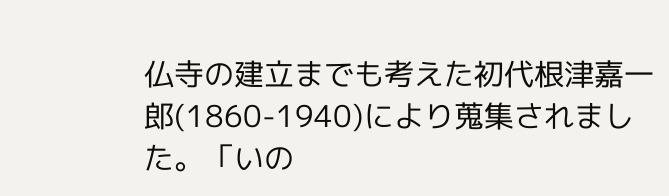仏寺の建立までも考えた初代根津嘉一郎(1860-1940)により蒐集されました。「いの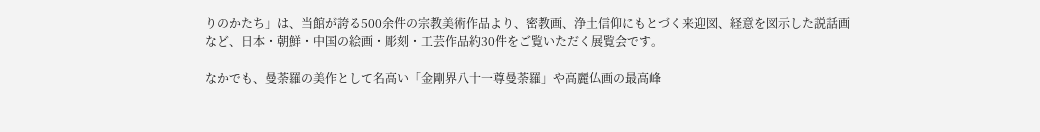りのかたち」は、当館が誇る500余件の宗教美術作品より、密教画、浄土信仰にもとづく来迎図、経意を図示した説話画など、日本・朝鮮・中国の絵画・彫刻・工芸作品約30件をご覧いただく展覧会です。

なかでも、曼荼羅の美作として名高い「金剛界八十一尊曼荼羅」や高麗仏画の最高峰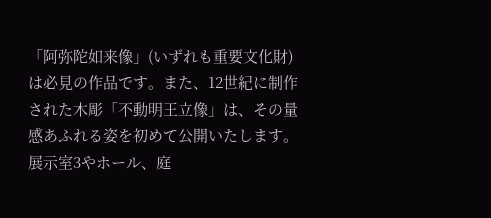「阿弥陀如来像」(いずれも重要文化財)は必見の作品です。また、12世紀に制作された木彫「不動明王立像」は、その量感あふれる姿を初めて公開いたします。展示室3やホール、庭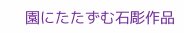園にたたずむ石彫作品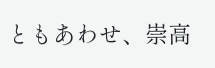ともあわせ、崇高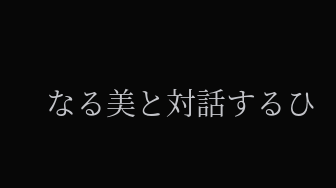なる美と対話するひ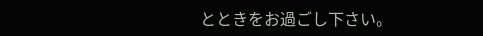とときをお過ごし下さい。